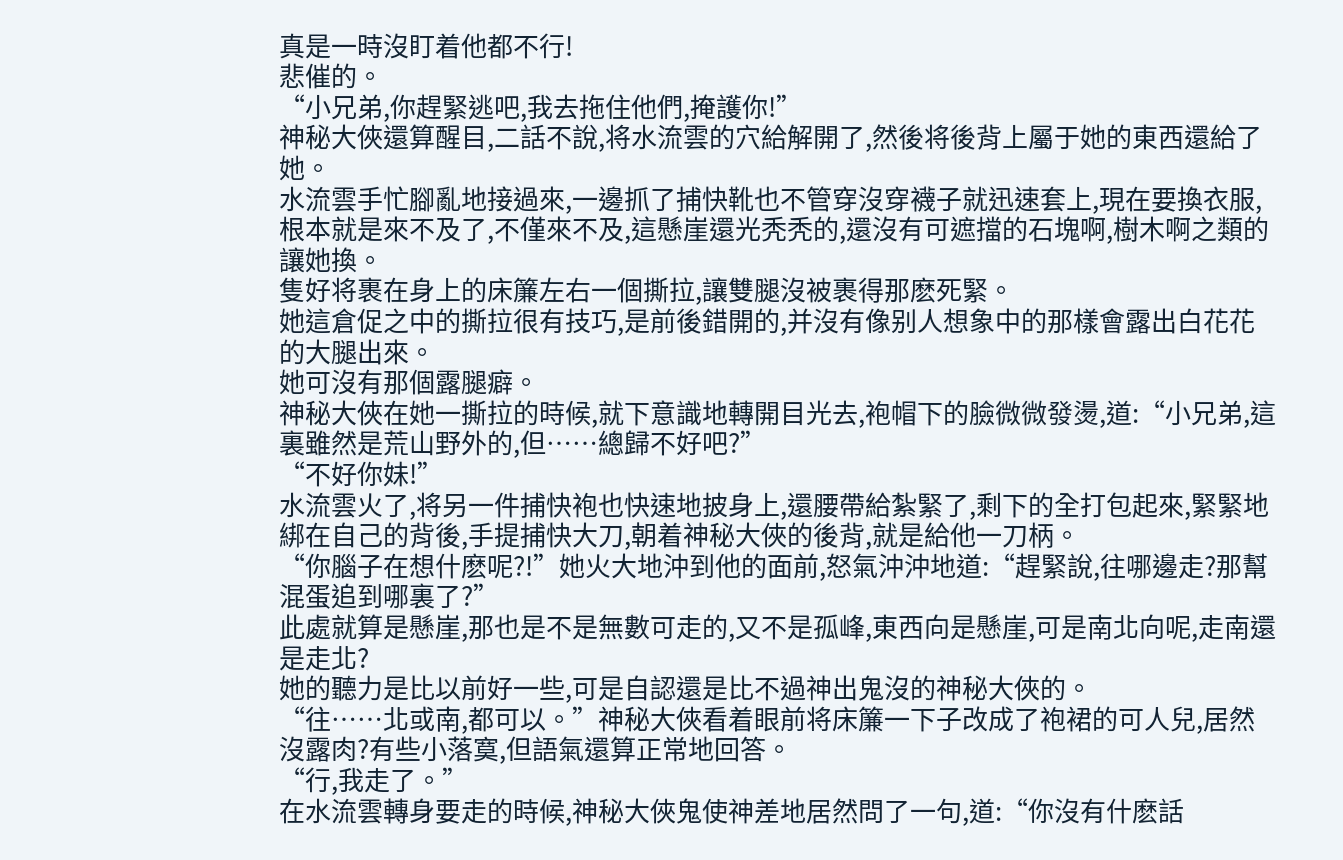真是一時沒盯着他都不行!
悲催的。
“小兄弟,你趕緊逃吧,我去拖住他們,掩護你!”
神秘大俠還算醒目,二話不說,将水流雲的穴給解開了,然後将後背上屬于她的東西還給了她。
水流雲手忙腳亂地接過來,一邊抓了捕快靴也不管穿沒穿襪子就迅速套上,現在要換衣服,根本就是來不及了,不僅來不及,這懸崖還光秃秃的,還沒有可遮擋的石塊啊,樹木啊之類的讓她換。
隻好将裹在身上的床簾左右一個撕拉,讓雙腿沒被裹得那麽死緊。
她這倉促之中的撕拉很有技巧,是前後錯開的,并沒有像别人想象中的那樣會露出白花花的大腿出來。
她可沒有那個露腿癖。
神秘大俠在她一撕拉的時候,就下意識地轉開目光去,袍帽下的臉微微發燙,道:“小兄弟,這裏雖然是荒山野外的,但……總歸不好吧?”
“不好你妹!”
水流雲火了,将另一件捕快袍也快速地披身上,還腰帶給紮緊了,剩下的全打包起來,緊緊地綁在自己的背後,手提捕快大刀,朝着神秘大俠的後背,就是給他一刀柄。
“你腦子在想什麽呢?!”她火大地沖到他的面前,怒氣沖沖地道:“趕緊說,往哪邊走?那幫混蛋追到哪裏了?”
此處就算是懸崖,那也是不是無數可走的,又不是孤峰,東西向是懸崖,可是南北向呢,走南還是走北?
她的聽力是比以前好一些,可是自認還是比不過神出鬼沒的神秘大俠的。
“往……北或南,都可以。”神秘大俠看着眼前将床簾一下子改成了袍裙的可人兒,居然沒露肉?有些小落寞,但語氣還算正常地回答。
“行,我走了。”
在水流雲轉身要走的時候,神秘大俠鬼使神差地居然問了一句,道:“你沒有什麽話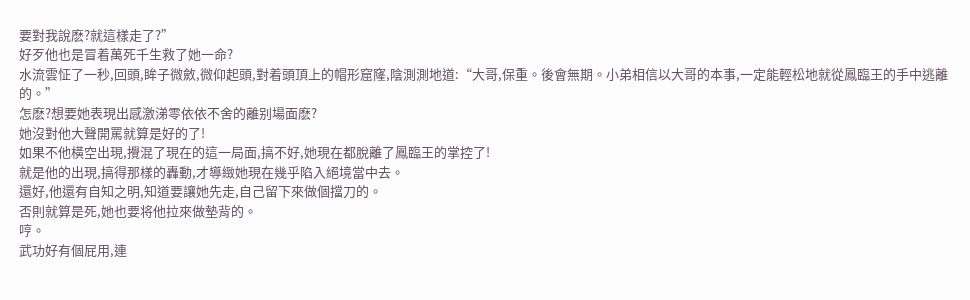要對我說麽?就這樣走了?”
好歹他也是冒着萬死千生救了她一命?
水流雲怔了一秒,回頭,眸子微斂,微仰起頭,對着頭頂上的帽形窟窿,陰測測地道:“大哥,保重。後會無期。小弟相信以大哥的本事,一定能輕松地就從鳳臨王的手中逃離的。”
怎麽?想要她表現出感激涕零依依不舍的離别場面麽?
她沒對他大聲開罵就算是好的了!
如果不他橫空出現,攪混了現在的這一局面,搞不好,她現在都脫離了鳳臨王的掌控了!
就是他的出現,搞得那樣的轟動,才導緻她現在幾乎陷入絕境當中去。
還好,他還有自知之明,知道要讓她先走,自己留下來做個擋刀的。
否則就算是死,她也要将他拉來做墊背的。
哼。
武功好有個屁用,連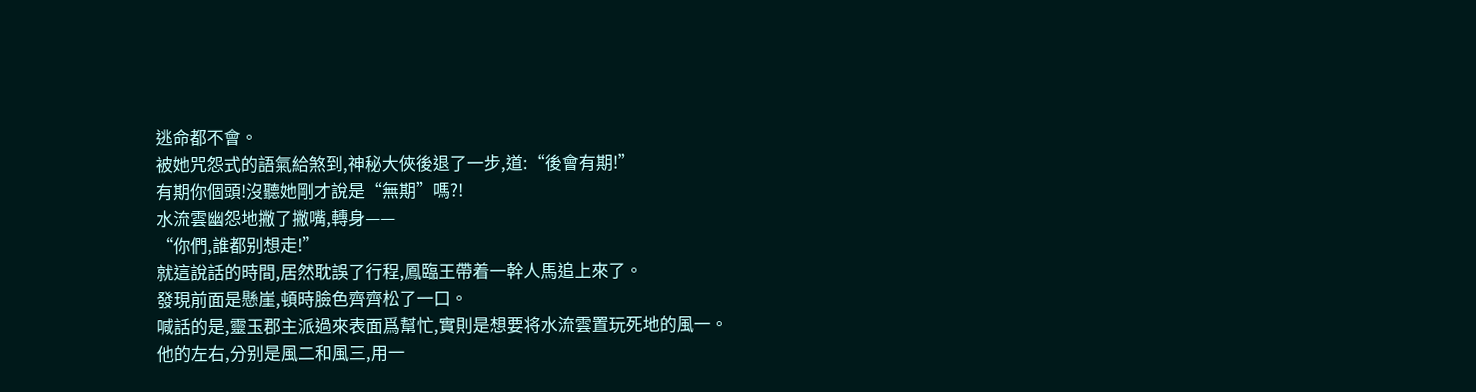逃命都不會。
被她咒怨式的語氣給煞到,神秘大俠後退了一步,道:“後會有期!”
有期你個頭!沒聽她剛才說是“無期”嗎?!
水流雲幽怨地撇了撇嘴,轉身——
“你們,誰都别想走!”
就這說話的時間,居然耽誤了行程,鳳臨王帶着一幹人馬追上來了。
發現前面是懸崖,頓時臉色齊齊松了一口。
喊話的是,靈玉郡主派過來表面爲幫忙,實則是想要将水流雲置玩死地的風一。
他的左右,分别是風二和風三,用一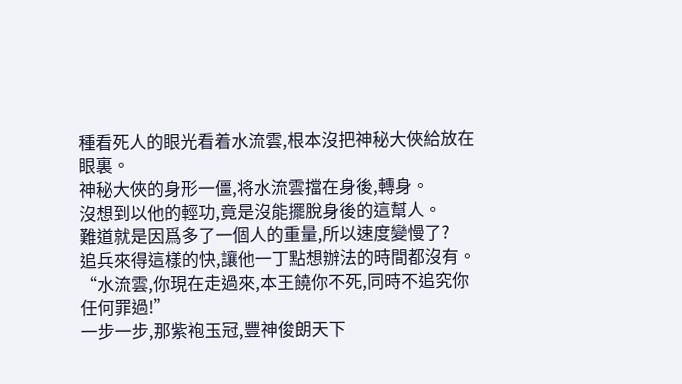種看死人的眼光看着水流雲,根本沒把神秘大俠給放在眼裏。
神秘大俠的身形一僵,将水流雲擋在身後,轉身。
沒想到以他的輕功,竟是沒能擺脫身後的這幫人。
難道就是因爲多了一個人的重量,所以速度變慢了?
追兵來得這樣的快,讓他一丁點想辦法的時間都沒有。
“水流雲,你現在走過來,本王饒你不死,同時不追究你任何罪過!”
一步一步,那紫袍玉冠,豐神俊朗天下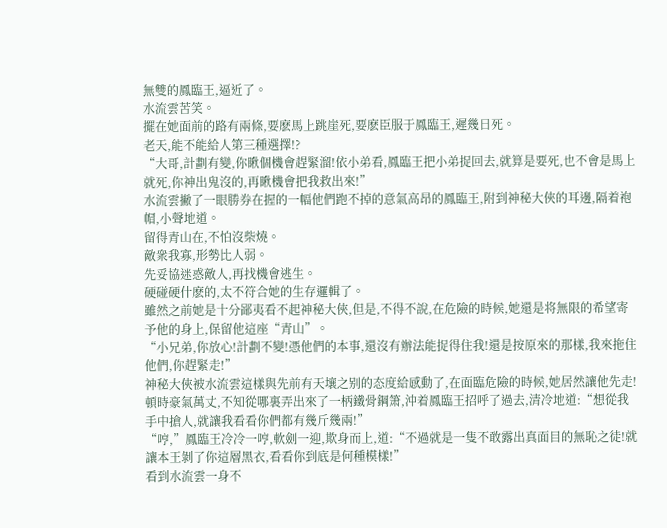無雙的鳳臨王,逼近了。
水流雲苦笑。
擺在她面前的路有兩條,要麽馬上跳崖死,要麽臣服于鳳臨王,遲幾日死。
老天,能不能給人第三種選擇!?
“大哥,計劃有變,你瞅個機會趕緊溜!依小弟看,鳳臨王把小弟捉回去,就算是要死,也不會是馬上就死,你神出鬼沒的,再瞅機會把我救出來!”
水流雲撇了一眼勝券在握的一幅他們跑不掉的意氣高昂的鳳臨王,附到神秘大俠的耳邊,隔着袍帽,小聲地道。
留得青山在,不怕沒柴燒。
敵衆我寡,形勢比人弱。
先妥協迷惑敵人,再找機會逃生。
硬碰硬什麽的,太不符合她的生存邏輯了。
雖然之前她是十分鄙夷看不起神秘大俠,但是,不得不說,在危險的時候,她還是将無限的希望寄予他的身上,保留他這座“青山”。
“小兄弟,你放心!計劃不變!憑他們的本事,還沒有辦法能捉得住我!還是按原來的那樣,我來拖住他們,你趕緊走!”
神秘大俠被水流雲這樣與先前有天壤之别的态度給感動了,在面臨危險的時候,她居然讓他先走!
頓時豪氣萬丈,不知從哪裏弄出來了一柄鐵骨鋼箫,沖着鳳臨王招呼了過去,清冷地道:“想從我手中搶人,就讓我看看你們都有幾斤幾兩!”
“哼,”鳳臨王冷冷一哼,軟劍一迎,欺身而上,道:“不過就是一隻不敢露出真面目的無恥之徒!就讓本王剝了你這層黑衣,看看你到底是何種模樣!”
看到水流雲一身不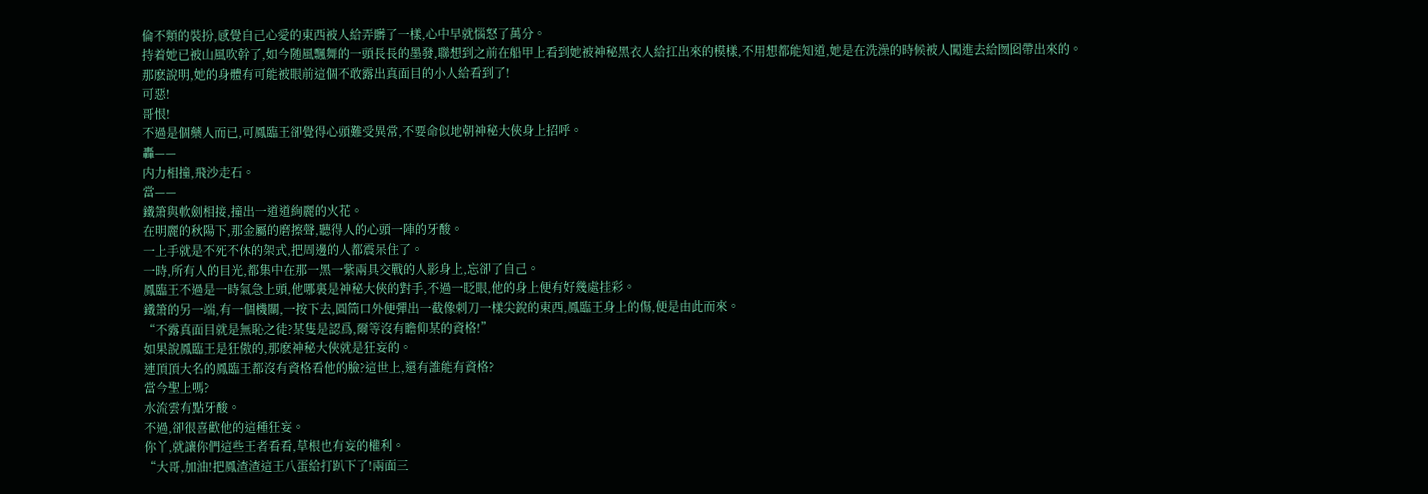倫不類的裝扮,感覺自己心愛的東西被人給弄髒了一樣,心中早就惱怒了萬分。
持着她已被山風吹幹了,如今随風飄舞的一頭長長的墨發,聯想到之前在船甲上看到她被神秘黑衣人給扛出來的模樣,不用想都能知道,她是在洗澡的時候被人闖進去給囫囵帶出來的。
那麽說明,她的身體有可能被眼前這個不敢露出真面目的小人給看到了!
可惡!
哥恨!
不過是個藥人而已,可鳳臨王卻覺得心頭難受異常,不要命似地朝神秘大俠身上招呼。
轟——
内力相撞,飛沙走石。
當——
鐵箫與軟劍相接,撞出一道道絢麗的火花。
在明麗的秋陽下,那金屬的磨擦聲,聽得人的心頭一陣的牙酸。
一上手就是不死不休的架式,把周邊的人都震呆住了。
一時,所有人的目光,都集中在那一黑一紫兩具交戰的人影身上,忘卻了自己。
鳳臨王不過是一時氣急上頭,他哪裏是神秘大俠的對手,不過一眨眼,他的身上便有好幾處挂彩。
鐵箫的另一端,有一個機關,一按下去,圓筒口外便彈出一截像刺刀一樣尖銳的東西,鳳臨王身上的傷,便是由此而來。
“不露真面目就是無恥之徒?某隻是認爲,爾等沒有瞻仰某的資格!”
如果說鳳臨王是狂傲的,那麽神秘大俠就是狂妄的。
連頂頂大名的鳳臨王都沒有資格看他的臉?這世上,還有誰能有資格?
當今聖上嗎?
水流雲有點牙酸。
不過,卻很喜歡他的這種狂妄。
你丫,就讓你們這些王者看看,草根也有妄的權利。
“大哥,加油!把鳳渣渣這王八蛋給打趴下了!兩面三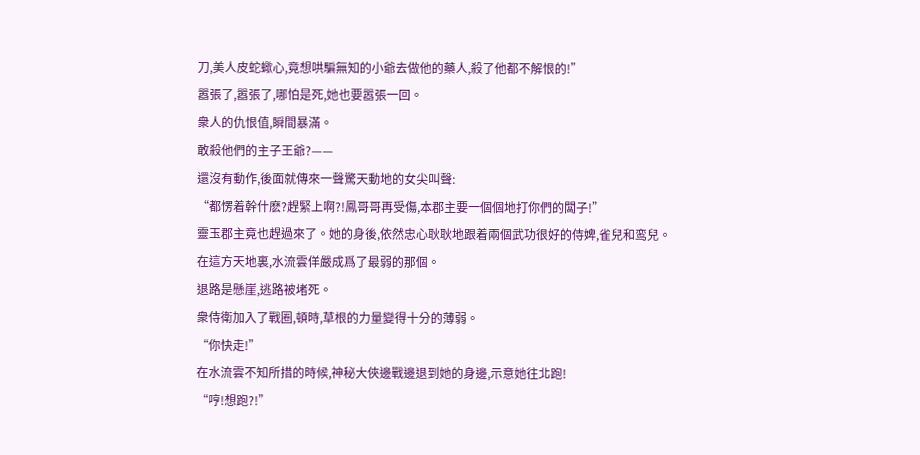刀,美人皮蛇蠍心,竟想哄騙無知的小爺去做他的藥人,殺了他都不解恨的!”
嚣張了,嚣張了,哪怕是死,她也要嚣張一回。
衆人的仇恨值,瞬間暴滿。
敢殺他們的主子王爺?——
還沒有動作,後面就傳來一聲驚天動地的女尖叫聲:
“都愣着幹什麽?趕緊上啊?!鳳哥哥再受傷,本郡主要一個個地打你們的闆子!”
靈玉郡主竟也趕過來了。她的身後,依然忠心耿耿地跟着兩個武功很好的侍婢,雀兒和鸾兒。
在這方天地裏,水流雲佯嚴成爲了最弱的那個。
退路是懸崖,逃路被堵死。
衆侍衛加入了戰圈,頓時,草根的力量變得十分的薄弱。
“你快走!”
在水流雲不知所措的時候,神秘大俠邊戰邊退到她的身邊,示意她往北跑!
“哼!想跑?!”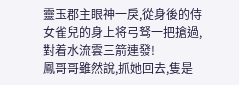靈玉郡主眼神一戾,從身後的侍女雀兒的身上将弓驽一把搶過,對着水流雲三箭連發!
鳳哥哥雖然說,抓她回去,隻是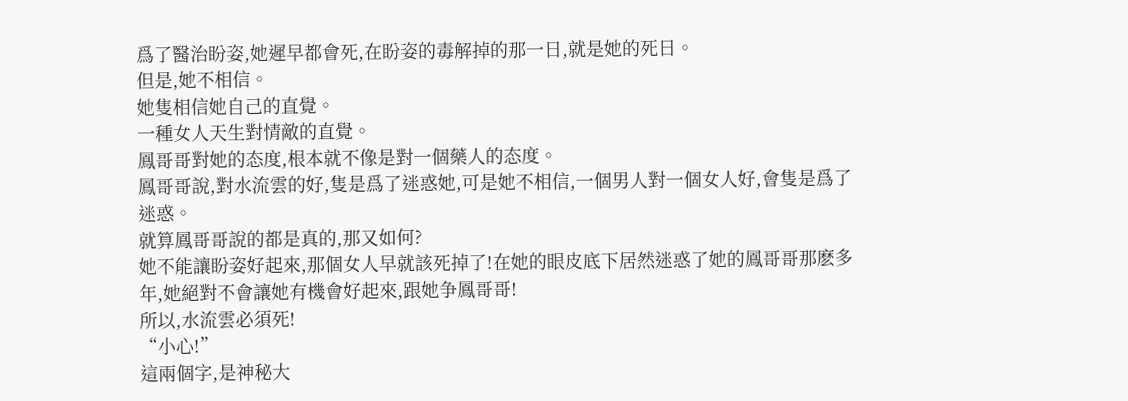爲了醫治盼姿,她遲早都會死,在盼姿的毒解掉的那一日,就是她的死日。
但是,她不相信。
她隻相信她自己的直覺。
一種女人天生對情敵的直覺。
鳳哥哥對她的态度,根本就不像是對一個藥人的态度。
鳳哥哥說,對水流雲的好,隻是爲了迷惑她,可是她不相信,一個男人對一個女人好,會隻是爲了迷惑。
就算鳳哥哥說的都是真的,那又如何?
她不能讓盼姿好起來,那個女人早就該死掉了!在她的眼皮底下居然迷惑了她的鳳哥哥那麽多年,她絕對不會讓她有機會好起來,跟她争鳳哥哥!
所以,水流雲必須死!
“小心!”
這兩個字,是神秘大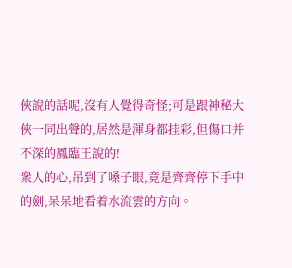俠說的話呢,沒有人覺得奇怪;可是跟神秘大俠一同出聲的,居然是渾身都挂彩,但傷口并不深的鳳臨王說的!
衆人的心,吊到了嗓子眼,竟是齊齊停下手中的劍,呆呆地看着水流雲的方向。